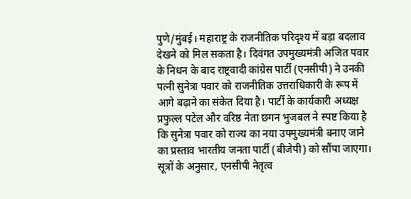पुणे/मुंबई। महाराष्ट्र के राजनीतिक परिदृश्य में बड़ा बदलाव देखने को मिल सकता है। दिवंगत उपमुख्यमंत्री अजित पवार के निधन के बाद राष्ट्रवादी कांग्रेस पार्टी (एनसीपी) ने उनकी पत्नी सुनेत्रा पवार को राजनीतिक उत्तराधिकारी के रूप में आगे बढ़ाने का संकेत दिया है। पार्टी के कार्यकारी अध्यक्ष प्रफुल्ल पटेल और वरिष्ठ नेता छगन भुजबल ने स्पष्ट किया है कि सुनेत्रा पवार को राज्य का नया उपमुख्यमंत्री बनाए जाने का प्रस्ताव भारतीय जनता पार्टी (बीजेपी) को सौंपा जाएगा।
सूत्रों के अनुसार, एनसीपी नेतृत्व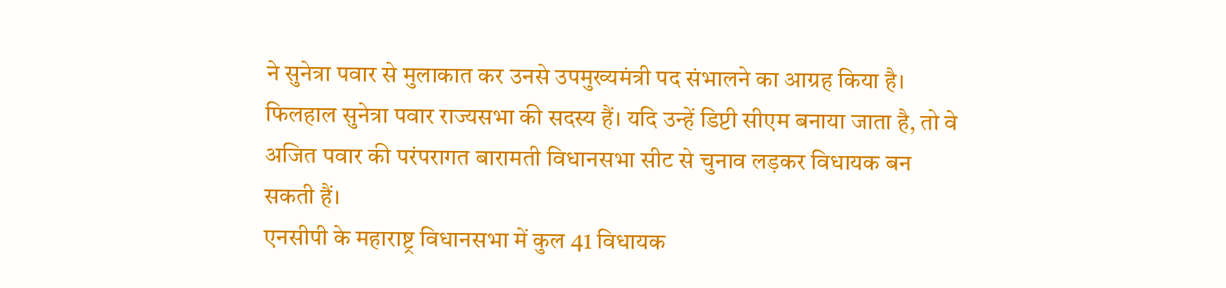ने सुनेत्रा पवार से मुलाकात कर उनसे उपमुख्यमंत्री पद संभालने का आग्रह किया है। फिलहाल सुनेत्रा पवार राज्यसभा की सदस्य हैं। यदि उन्हें डिप्टी सीएम बनाया जाता है, तो वे अजित पवार की परंपरागत बारामती विधानसभा सीट से चुनाव लड़कर विधायक बन सकती हैं।
एनसीपी के महाराष्ट्र विधानसभा में कुल 41 विधायक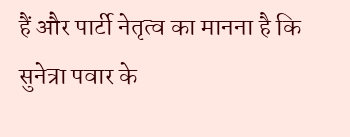हैं और पार्टी नेतृत्व का मानना है कि सुनेत्रा पवार के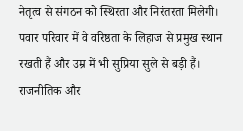नेतृत्व से संगठन को स्थिरता और निरंतरता मिलेगी। पवार परिवार में वे वरिष्ठता के लिहाज से प्रमुख स्थान रखती हैं और उम्र में भी सुप्रिया सुले से बड़ी हैं।
राजनीतिक और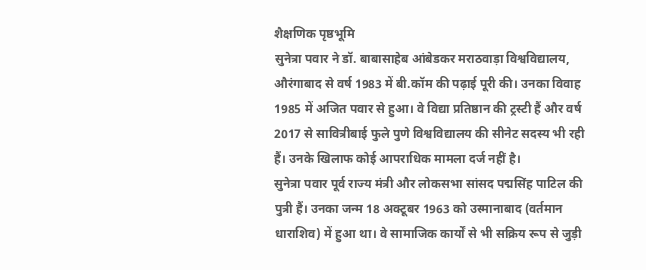शैक्षणिक पृष्ठभूमि
सुनेत्रा पवार ने डॉ. बाबासाहेब आंबेडकर मराठवाड़ा विश्वविद्यालय, औरंगाबाद से वर्ष 1983 में बी.कॉम की पढ़ाई पूरी की। उनका विवाह 1985 में अजित पवार से हुआ। वे विद्या प्रतिष्ठान की ट्रस्टी हैं और वर्ष 2017 से सावित्रीबाई फुले पुणे विश्वविद्यालय की सीनेट सदस्य भी रही हैं। उनके खिलाफ कोई आपराधिक मामला दर्ज नहीं है।
सुनेत्रा पवार पूर्व राज्य मंत्री और लोकसभा सांसद पद्मसिंह पाटिल की पुत्री हैं। उनका जन्म 18 अक्टूबर 1963 को उस्मानाबाद (वर्तमान धाराशिव) में हुआ था। वे सामाजिक कार्यों से भी सक्रिय रूप से जुड़ी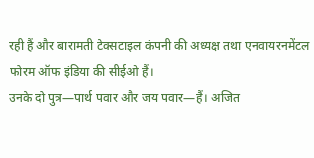रही हैं और बारामती टेक्सटाइल कंपनी की अध्यक्ष तथा एनवायरनमेंटल फोरम ऑफ इंडिया की सीईओ हैं।
उनके दो पुत्र—पार्थ पवार और जय पवार—हैं। अजित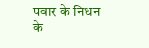पवार के निधन के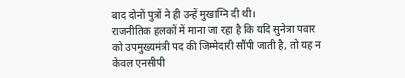बाद दोनों पुत्रों ने ही उन्हें मुखाग्नि दी थी।
राजनीतिक हलकों में माना जा रहा है कि यदि सुनेत्रा पवार को उपमुख्यमंत्री पद की जिम्मेदारी सौंपी जाती है, तो यह न केवल एनसीपी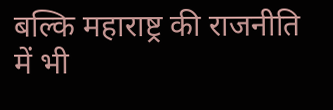बल्कि महाराष्ट्र की राजनीति में भी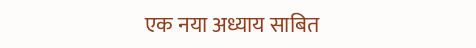एक नया अध्याय साबित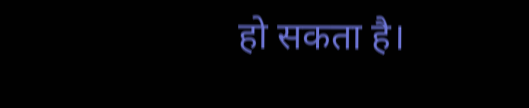हो सकता है।